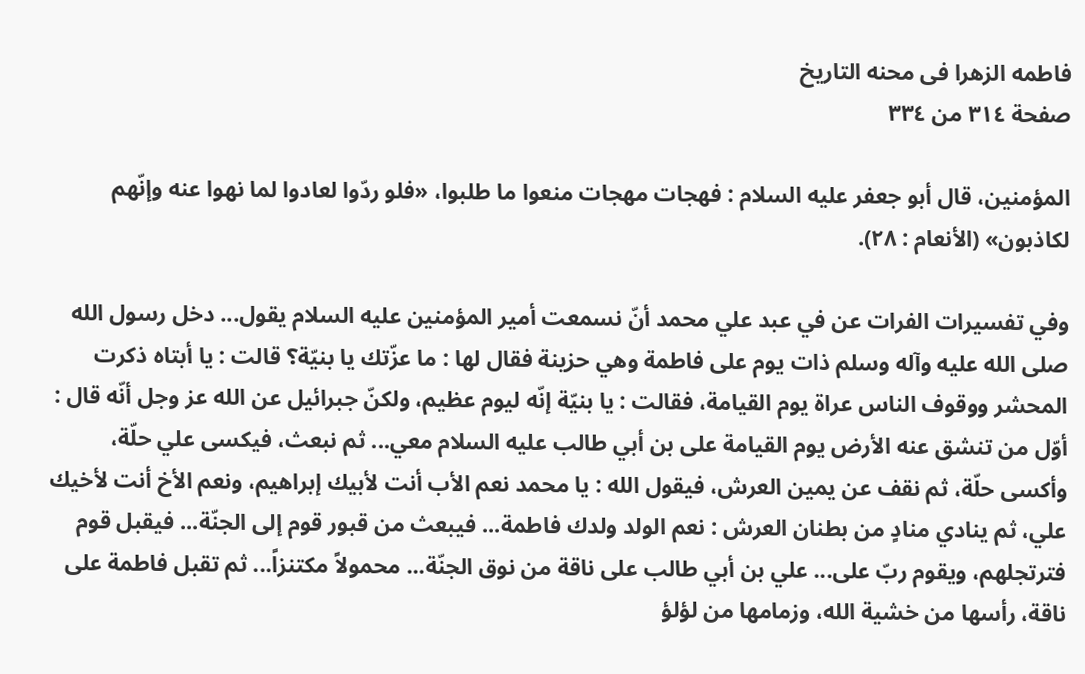فاطمه الزهرا فی محنه التاریخ
صفحة ٣١٤ من ٣٣٤

المؤمنين، قال أبو جعفر عليه السلام : فهجات مهجات منعوا ما طلبوا، «فلو ردّوا لعادوا لما نهوا عنه وإنّهم لكاذبون» (الأنعام : ٢٨).

وفي تفسيرات الفرات عن في عبد علي محمد أنّ نسمعت أمير المؤمنين عليه السلام يقول... دخل رسول الله صلى الله عليه وآله وسلم ذات يوم على فاطمة وهي حزينة فقال لها : ما عزّتك يا بنيّة؟ قالت : يا أبتاه ذكرت المحشر ووقوف الناس عراة يوم القيامة، فقالت : يا بنيّة إنّه ليوم عظيم، ولكنّ جبرائيل عن الله عز وجل أنّه قال : أوّل من تنشق عنه الأرض يوم القيامة على بن أبي طالب عليه السلام معي... ثم نبعث، فيكسى علي حلّة، وأكسى حلّة، ثم نقف عن يمين العرش، فيقول الله : يا محمد نعم الأب أنت لأبيك إبراهيم، ونعم الأخ أنت لأخيك علي، ثم ينادي منادٍ من بطنان العرش : نعم الولد ولدك فاطمة... فيبعث من قبور قوم إلى الجنّة... فيقبل قوم فترتجلهم، ويقوم ربّ على... علي بن أبي طالب على ناقة من نوق الجنّة... محمولاً مكتنزاً... ثم تقبل فاطمة على ناقة، رأسها من خشية الله، وزمامها من لؤلؤ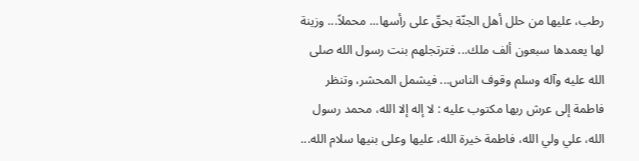رطب، عليها من حلل أهل الجنّة بحقّ على رأسها... محملاً... وزينة لها يعمدها سبعون ألف ملك... فترتجلهم بنت رسول الله صلى الله عليه وآله وسلم وقوف الناس... فيشمل المحشر، وتنظر فاطمة إلى عرش ربها مكتوب عليه : لا إله إلا الله، محمد رسول الله، علي ولي الله، فاطمة خيرة الله، عليها وعلى بنيها سلام الله...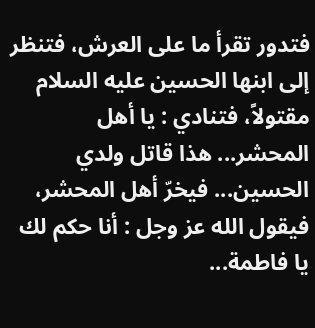فتدور تقرأ ما على العرش، فتنظر إلى ابنها الحسين عليه السلام مقتولاً، فتنادي : يا أهل المحشر... هذا قاتل ولدي الحسين... فيخرّ أهل المحشر، فيقول الله عز وجل : أنا حكم لك يا فاطمة...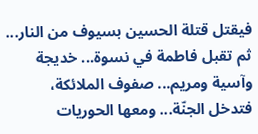فيقتل قتلة الحسين بسيوف من النار... ثم تقبل فاطمة في نسوة... خديجة وآسية ومريم... صفوف الملائكة، فتدخل الجنّة... ومعها الحوريات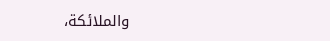والملائكة،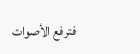فترفع الأصوات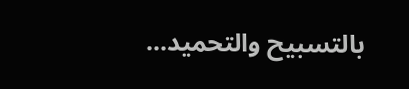بالتسبيح والتحميد...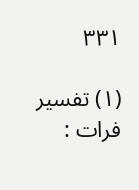٣٣١

(١) تفسير فرات :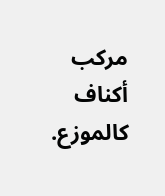مركب أكناف كالموزع.